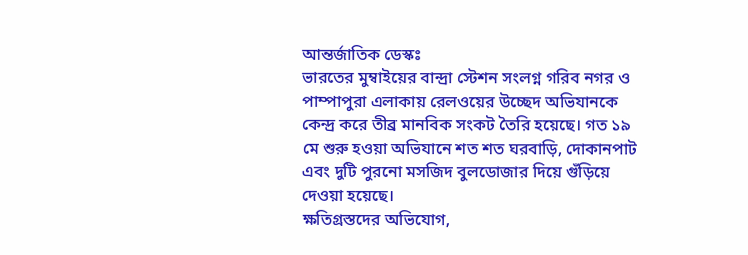আন্তর্জাতিক ডেস্কঃ
ভারতের মুম্বাইয়ের বান্দ্রা স্টেশন সংলগ্ন গরিব নগর ও পাম্পাপুরা এলাকায় রেলওয়ের উচ্ছেদ অভিযানকে কেন্দ্র করে তীব্র মানবিক সংকট তৈরি হয়েছে। গত ১৯ মে শুরু হওয়া অভিযানে শত শত ঘরবাড়ি, দোকানপাট এবং দুটি পুরনো মসজিদ বুলডোজার দিয়ে গুঁড়িয়ে দেওয়া হয়েছে।
ক্ষতিগ্রস্তদের অভিযোগ,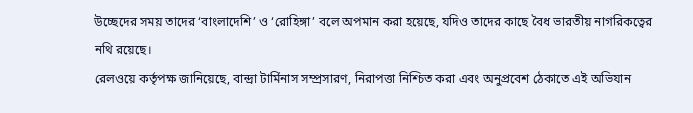উচ্ছেদের সময় তাদের ‘বাংলাদেশি’ ও ‘রোহিঙ্গা’ বলে অপমান করা হয়েছে, যদিও তাদের কাছে বৈধ ভারতীয় নাগরিকত্বের নথি রয়েছে।
রেলওয়ে কর্তৃপক্ষ জানিয়েছে, বান্দ্রা টার্মিনাস সম্প্রসারণ, নিরাপত্তা নিশ্চিত করা এবং অনুপ্রবেশ ঠেকাতে এই অভিযান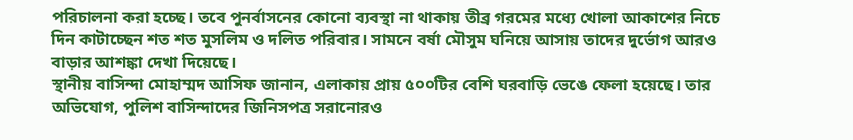পরিচালনা করা হচ্ছে। তবে পুনর্বাসনের কোনো ব্যবস্থা না থাকায় তীব্র গরমের মধ্যে খোলা আকাশের নিচে দিন কাটাচ্ছেন শত শত মুসলিম ও দলিত পরিবার। সামনে বর্ষা মৌসুম ঘনিয়ে আসায় তাদের দুর্ভোগ আরও বাড়ার আশঙ্কা দেখা দিয়েছে।
স্থানীয় বাসিন্দা মোহাম্মদ আসিফ জানান, এলাকায় প্রায় ৫০০টির বেশি ঘরবাড়ি ভেঙে ফেলা হয়েছে। তার অভিযোগ, পুলিশ বাসিন্দাদের জিনিসপত্র সরানোরও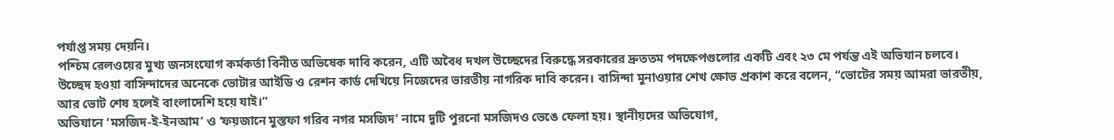পর্যাপ্ত সময় দেয়নি।
পশ্চিম রেলওয়ের মুখ্য জনসংযোগ কর্মকর্তা বিনীত অভিষেক দাবি করেন, এটি অবৈধ দখল উচ্ছেদের বিরুদ্ধে সরকারের দ্রুততম পদক্ষেপগুলোর একটি এবং ২৩ মে পর্যন্ত এই অভিযান চলবে।
উচ্ছেদ হওয়া বাসিন্দাদের অনেকে ভোটার আইডি ও রেশন কার্ড দেখিয়ে নিজেদের ভারতীয় নাগরিক দাবি করেন। বাসিন্দা মুনাওয়ার শেখ ক্ষোভ প্রকাশ করে বলেন, “ভোটের সময় আমরা ভারতীয়, আর ভোট শেষ হলেই বাংলাদেশি হয়ে যাই।”
অভিযানে ‘মসজিদ-ই-ইনআম’ ও ‘ফয়জানে মুস্তফা গরিব নগর মসজিদ’ নামে দুটি পুরনো মসজিদও ভেঙে ফেলা হয়। স্থানীয়দের অভিযোগ,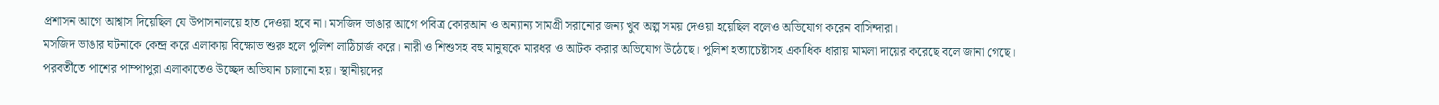প্রশাসন আগে আশ্বাস দিয়েছিল যে উপাসনালয়ে হাত দেওয়া হবে না। মসজিদ ভাঙার আগে পবিত্র কোরআন ও অন্যান্য সামগ্রী সরানোর জন্য খুব অল্প সময় দেওয়া হয়েছিল বলেও অভিযোগ করেন বাসিন্দারা।
মসজিদ ভাঙার ঘটনাকে কেন্দ্র করে এলাকায় বিক্ষোভ শুরু হলে পুলিশ লাঠিচার্জ করে। নারী ও শিশুসহ বহু মানুষকে মারধর ও আটক করার অভিযোগ উঠেছে। পুলিশ হত্যাচেষ্টাসহ একাধিক ধারায় মামলা দায়ের করেছে বলে জানা গেছে।
পরবর্তীতে পাশের পাম্পাপুরা এলাকাতেও উচ্ছেদ অভিযান চালানো হয়। স্থানীয়দের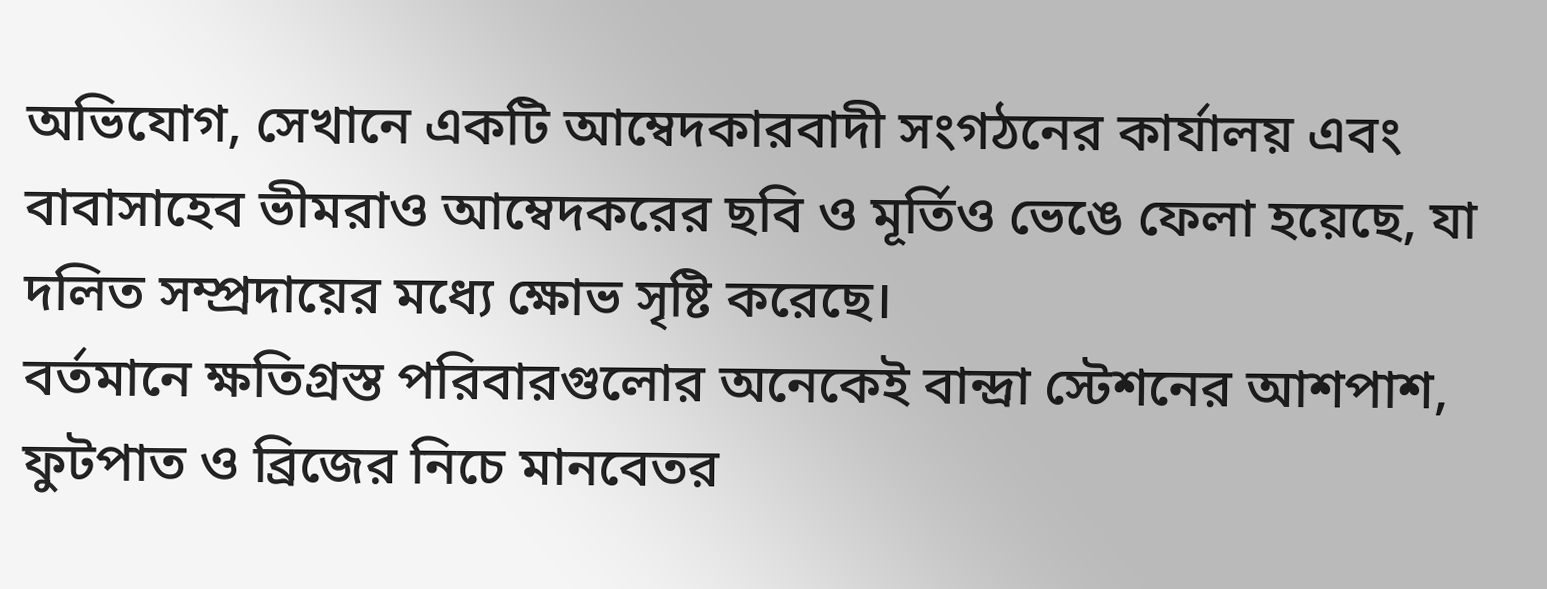অভিযোগ, সেখানে একটি আম্বেদকারবাদী সংগঠনের কার্যালয় এবং বাবাসাহেব ভীমরাও আম্বেদকরের ছবি ও মূর্তিও ভেঙে ফেলা হয়েছে, যা দলিত সম্প্রদায়ের মধ্যে ক্ষোভ সৃষ্টি করেছে।
বর্তমানে ক্ষতিগ্রস্ত পরিবারগুলোর অনেকেই বান্দ্রা স্টেশনের আশপাশ, ফুটপাত ও ব্রিজের নিচে মানবেতর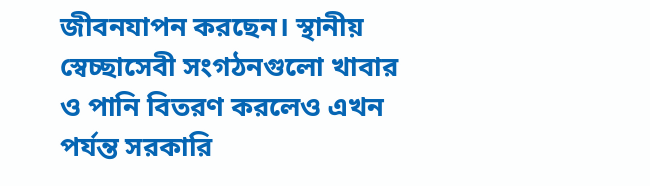জীবনযাপন করছেন। স্থানীয় স্বেচ্ছাসেবী সংগঠনগুলো খাবার ও পানি বিতরণ করলেও এখন পর্যন্ত সরকারি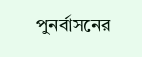পুনর্বাসনের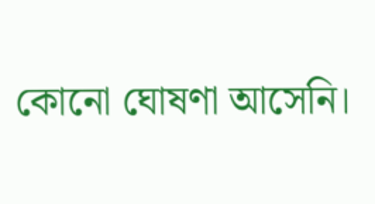কোনো ঘোষণা আসেনি।